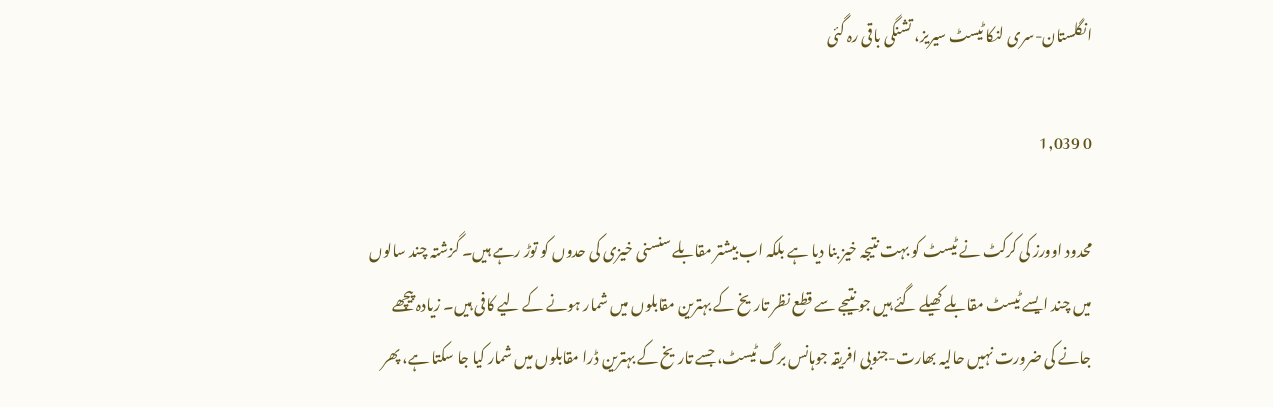انگلستان-سری لنکا ٹیسٹ سیریز، تشنگی باقی رہ گئی

0 1,039

محدود اوورز کی کرکٹ نے ٹیسٹ کو بہت نتیجہ خیز بنا دیا ہے بلکہ اب بیشتر مقابلے سنسنی خیزی کی حدوں کو توڑ رہے ہیں۔ گزشتہ چند سالوں میں چند ایسے ٹیسٹ مقابلے کھیلے گئے ہیں جو نتیجے سے قطع نظر تاریخ کے بہترین مقابلوں میں شمار ہونے کے لیے کافی ہیں۔ زیادہ پیچھے جانے کی ضرورت نہیں حالیہ بھارت-جنوبی افریقہ جوہانس برگ ٹیسٹ، جسے تاریخ کے بہترین ڈرا مقابلوں میں شمار کیا جا سکتا ہے، پھر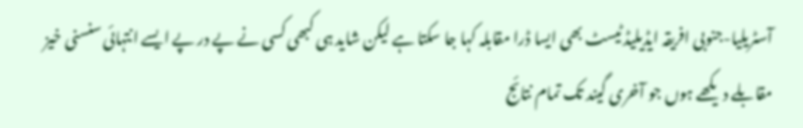آسٹریلیا-جنوبی افریقہ ایڈیلیڈ ٹیسٹ بھی ایسا ڈرا مقابلہ کہا جا سکتا ہے لیکن شاید ہی کبھی کسی نے پے در پے ایسے انتہائی سنسنی خیز مقابلے دیکھے ہوں جو آخری گیند تک تمام نتائج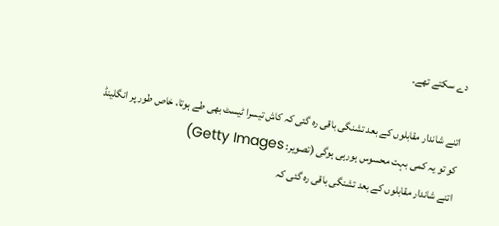دے سکتے تھے۔

اتنے شاندار مقابلوں کے بعد تشنگی باقی رہ گئی کہ کاش تیسرا ٹیسٹ بھی طے ہوتا، خاص طور پر انگلینڈ کو تو یہ کمی بہت محسوس ہورہی ہوگی (تصویر: Getty Images)
اتنے شاندار مقابلوں کے بعد تشنگی باقی رہ گئی کہ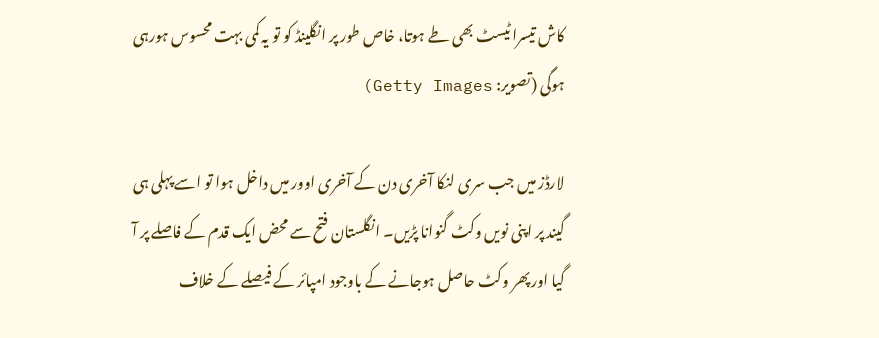کاش تیسرا ٹیسٹ بھی طے ہوتا، خاص طور پر انگلینڈ کو تو یہ کمی بہت محسوس ہورہی ہوگی (تصویر: Getty Images)

لارڈز میں جب سری لنکا آخری دن کے آخری اوور میں داخل ہوا تو اسے پہلی ہی گیند پر اپنی نویں وکٹ گنوانا پڑیں۔ انگلستان فتح سے محض ایک قدم کے فاصلے پر آ گیا اور پھر وکٹ حاصل ہوجانے کے باوجود امپائر کے فیصلے کے خلاف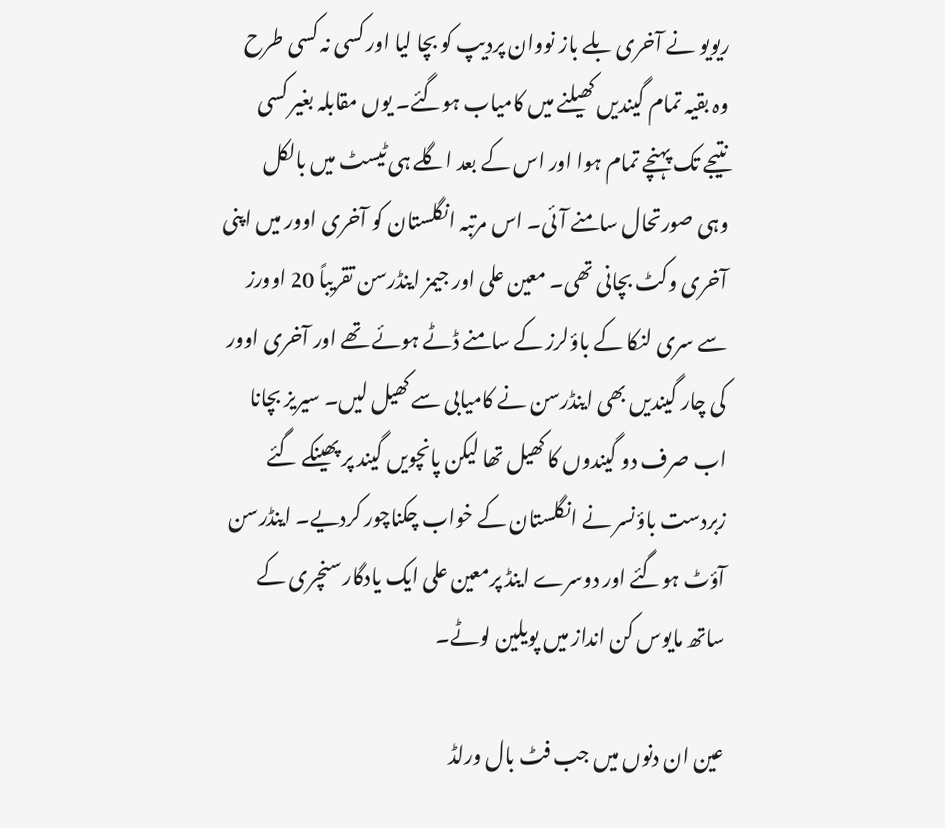ریویو نے آخری بلے باز نووان پردیپ کو بچا لیا اور کسی نہ کسی طرح وہ بقیہ تمام گیندیں کھیلنے میں کامیاب ہوگئے۔ یوں مقابلہ بغیر کسی نتیجے تک پہنچے تمام ہوا اور اس کے بعد اگلے ہی ٹیسٹ میں بالکل وہی صورتحال سامنے آئی۔ اس مرتبہ انگلستان کو آخری اوور میں اپنی آخری وکٹ بچانی تھی۔ معین علی اور جیمز اینڈرسن تقریباً 20 اوورز سے سری لنکا کے باؤلرز کے سامنے ڈٹے ہوئے تھے اور آخری اوور کی چار گیندیں بھی اینڈرسن نے کامیابی سے کھیل لیں۔ سیریز بچانا اب صرف دو گیندوں کا کھیل تھا لیکن پانچویں گیند پر پھینکے گئے زبردست باؤنسر نے انگلستان کے خواب چکناچور کردیے۔ اینڈرسن آؤٹ ہوگئے اور دوسرے اینڈ پرمعین علی ایک یادگار سنچری کے ساتھ مایوس کن انداز میں پویلین لوٹے۔

عین ان دنوں میں جب فٹ بال ورلڈ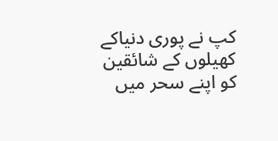کپ نے پوری دنیاکے کھیلوں کے شائقین کو اپنے سحر میں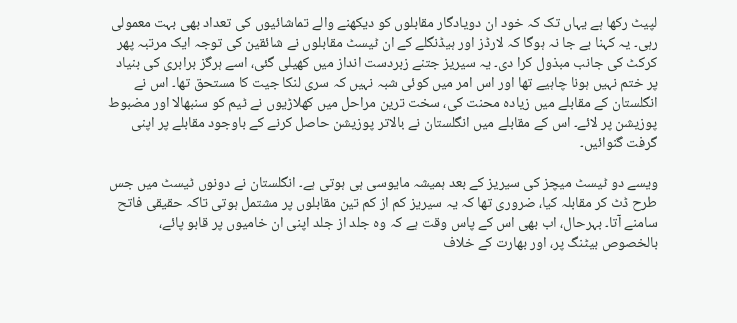لپیٹ رکھا ہے یہاں تک کہ خود ان دویادگار مقابلوں کو دیکھنے والے تماشائیوں کی تعداد بھی بہت معمولی رہی۔ یہ کہنا بے جا نہ ہوگا کہ لارڈز اور ہیڈنگلے کے ان ٹیسٹ مقابلوں نے شائقین کی توجہ ایک مرتبہ پھر کرکٹ کی جانب مبذول کرا دی۔ یہ سیریز جتنے زبردست انداز میں کھیلی گئی، اسے ہرگز برابری کی بنیاد پر ختم نہیں ہونا چاہیے تھا اور اس امر میں کوئی شبہ نہیں کہ سری لنکا جیت کا مستحق تھا۔ اس نے انگلستان کے مقابلے میں زیادہ محنت کی، سخت ترین مراحل میں کھلاڑیوں نے ٹیم کو سنبھالا اور مضبوط پوزیشن پر لائے۔ اس کے مقابلے میں انگلستان نے بالاتر پوزیشن حاصل کرنے کے باوجود مقابلے پر اپنی گرفت گنوائیں۔

ویسے دو ٹیسٹ میچز کی سیریز کے بعد ہمیشہ مایوسی ہی ہوتی ہے۔ انگلستان نے دونوں ٹیسٹ میں جس طرح ڈٹ کر مقابلہ کیا، ضروری تھا کہ یہ سیریز کم از کم تین مقابلوں پر مشتمل ہوتی تاکہ حقیقی فاتح سامنے آتا۔ بہرحال، اب بھی اس کے پاس وقت ہے کہ وہ جلد از جلد اپنی ان خامیوں پر قابو پائے، بالخصوص بیٹنگ پر، اور بھارت کے خلاف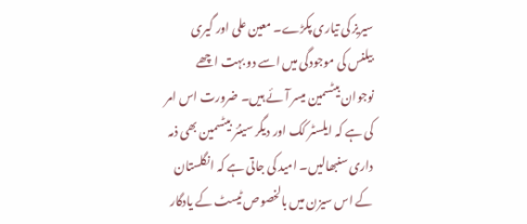سیریز کی تیاری پکڑے۔ معین علی اور گیری بیلنس کی موجودگی میں اسے دو بہت اچھے نوجوان بیٹسمین میسر آئے ہیں۔ ضرورت اس امر کی ہے کہ ایلسٹر کک اور دیگر سینئر بیٹسمین بھی ذمہ داری سنبھالیں۔ امید کی جاتی ہے کہ انگلستان کے اس سیزن میں بالخصوص ٹیسٹ کے یادگار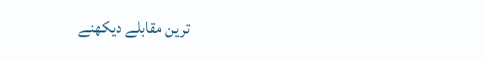ترین مقابلے دیکھنے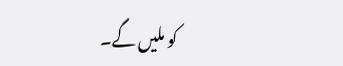کو ملیں گے۔